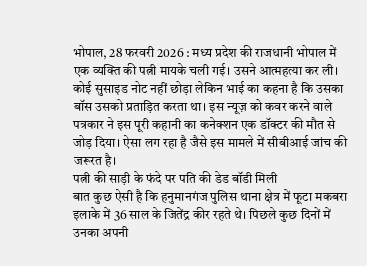भोपाल, 28 फरवरी 2026 : मध्य प्रदेश की राजधानी भोपाल में एक व्यक्ति की पत्नी मायके चली गई। उसने आत्महत्या कर ली। कोई सुसाइड नोट नहीं छोड़ा लेकिन भाई का कहना है कि उसका बॉस उसको प्रताड़ित करता था। इस न्यूज़ को कवर करने वाले पत्रकार ने इस पूरी कहानी का कनेक्शन एक डॉक्टर की मौत से जोड़ दिया। ऐसा लग रहा है जैसे इस मामले में सीबीआई जांच की जरूरत है।
पत्नी की साड़ी के फंदे पर पति की डेड बॉडी मिली
बात कुछ ऐसी है कि हनुमानगंज पुलिस थाना क्षेत्र में फूटा मकबरा इलाके में 36 साल के जितेंद्र कीर रहते थे। पिछले कुछ दिनों में उनका अपनी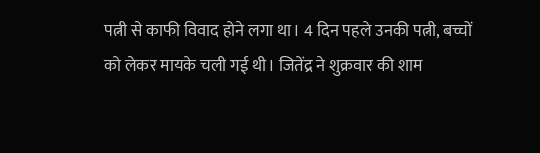पत्नी से काफी विवाद होने लगा था। 4 दिन पहले उनकी पत्नी, बच्चों को लेकर मायके चली गई थी। जितेंद्र ने शुक्रवार की शाम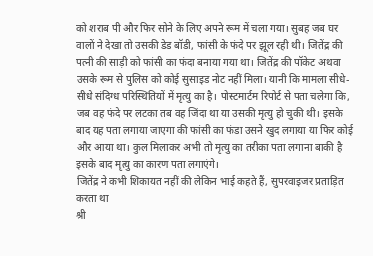को शराब पी और फिर सोने के लिए अपने रूम में चला गया। सुबह जब घर वालों ने देखा तो उसकी डेड बॉडी, फांसी के फंदे पर झूल रही थी। जितेंद्र की पत्नी की साड़ी को फांसी का फंदा बनाया गया था। जितेंद्र की पॉकेट अथवा उसके रूम से पुलिस को कोई सुसाइड नोट नहीं मिला। यानी कि मामला सीधे-सीधे संदिग्ध परिस्थितियों में मृत्यु का है। पोस्टमार्टम रिपोर्ट से पता चलेगा कि, जब वह फंदे पर लटका तब वह जिंदा था या उसकी मृत्यु हो चुकी थी। इसके बाद यह पता लगाया जाएगा की फांसी का फंडा उसने खुद लगाया या फिर कोई और आया था। कुल मिलाकर अभी तो मृत्यु का तरीका पता लगाना बाकी है इसके बाद मृत्यु का कारण पता लगाएंगे।
जितेंद्र ने कभी शिकायत नहीं की लेकिन भाई कहते हैं, सुपरवाइजर प्रताड़ित करता था
श्री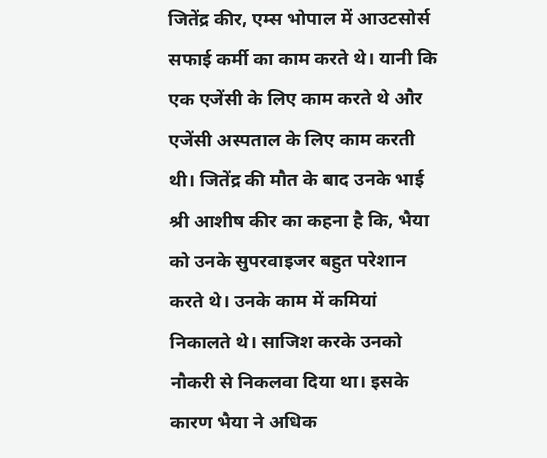जितेंद्र कीर, एम्स भोपाल में आउटसोर्स सफाई कर्मी का काम करते थे। यानी कि एक एजेंसी के लिए काम करते थे और एजेंसी अस्पताल के लिए काम करती थी। जितेंद्र की मौत के बाद उनके भाई श्री आशीष कीर का कहना है कि, भैया को उनके सुपरवाइजर बहुत परेशान करते थे। उनके काम में कमियां निकालते थे। साजिश करके उनको नौकरी से निकलवा दिया था। इसके कारण भैया ने अधिक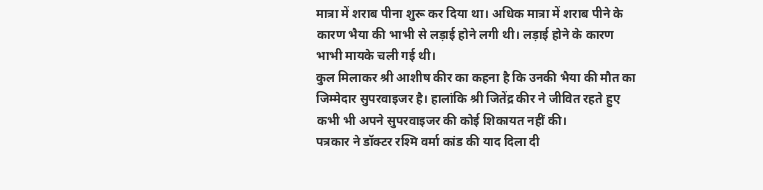मात्रा में शराब पीना शुरू कर दिया था। अधिक मात्रा में शराब पीने के कारण भैया की भाभी से लड़ाई होने लगी थी। लड़ाई होने के कारण भाभी मायके चली गई थी।
कुल मिलाकर श्री आशीष कीर का कहना है कि उनकी भैया की मौत का जिम्मेदार सुपरवाइजर है। हालांकि श्री जितेंद्र कीर ने जीवित रहते हुए कभी भी अपने सुपरवाइजर की कोई शिकायत नहीं की।
पत्रकार ने डॉक्टर रश्मि वर्मा कांड की याद दिला दी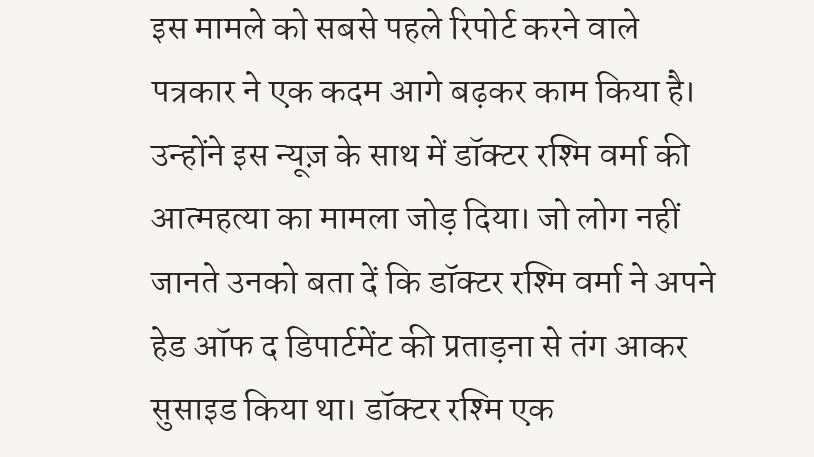इस मामले को सबसे पहले रिपोर्ट करने वाले पत्रकार ने एक कदम आगे बढ़कर काम किया है। उन्होंने इस न्यूज़ के साथ में डॉक्टर रश्मि वर्मा की आत्महत्या का मामला जोड़ दिया। जो लोग नहीं जानते उनको बता दें कि डॉक्टर रश्मि वर्मा ने अपने हेड ऑफ द डिपार्टमेंट की प्रताड़ना से तंग आकर सुसाइड किया था। डॉक्टर रश्मि एक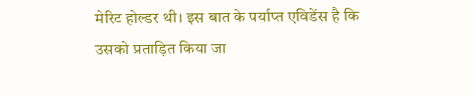मेरिट होल्डर थी। इस बात के पर्याप्त एविडेंस है कि उसको प्रताड़ित किया जा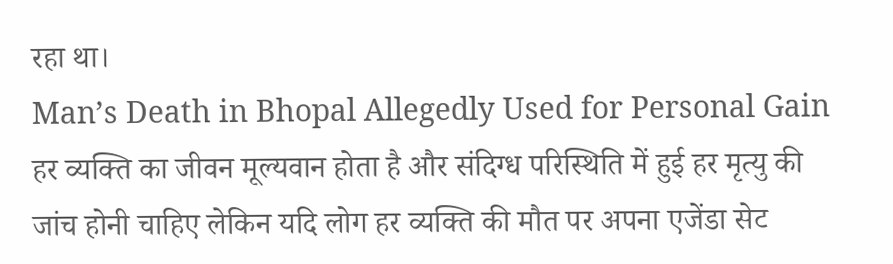रहा था।
Man’s Death in Bhopal Allegedly Used for Personal Gain
हर व्यक्ति का जीवन मूल्यवान होता है और संदिग्ध परिस्थिति में हुई हर मृत्यु की जांच होनी चाहिए लेकिन यदि लोग हर व्यक्ति की मौत पर अपना एजेंडा सेट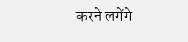करने लगेंगे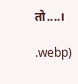तो....।

.webp)